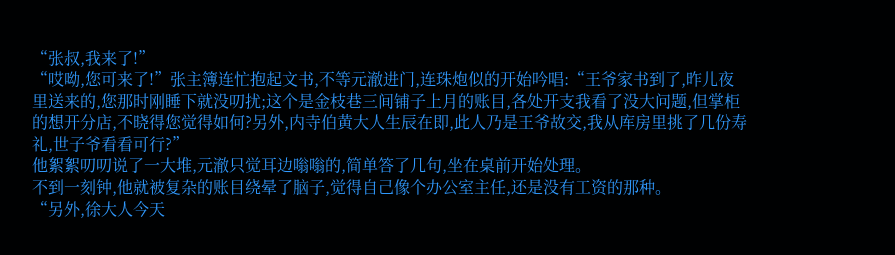“张叔,我来了!”
“哎呦,您可来了!”张主簿连忙抱起文书,不等元澈进门,连珠炮似的开始吟唱:“王爷家书到了,昨儿夜里送来的,您那时刚睡下就没叨扰;这个是金枝巷三间铺子上月的账目,各处开支我看了没大问题,但掌柜的想开分店,不晓得您觉得如何?另外,内寺伯黄大人生辰在即,此人乃是王爷故交,我从库房里挑了几份寿礼,世子爷看看可行?”
他絮絮叨叨说了一大堆,元澈只觉耳边嗡嗡的,简单答了几句,坐在桌前开始处理。
不到一刻钟,他就被复杂的账目绕晕了脑子,觉得自己像个办公室主任,还是没有工资的那种。
“另外,徐大人今天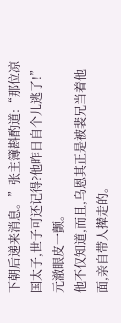下朝后递来消息。”张主簿斟酌道:“那位凉国太子,世子可还记得?他昨日自个儿逃了!”
元澈眼皮一颤。
他不仅知道,而且,乌恩其正是被裴兄当着他面,亲自带人撵走的。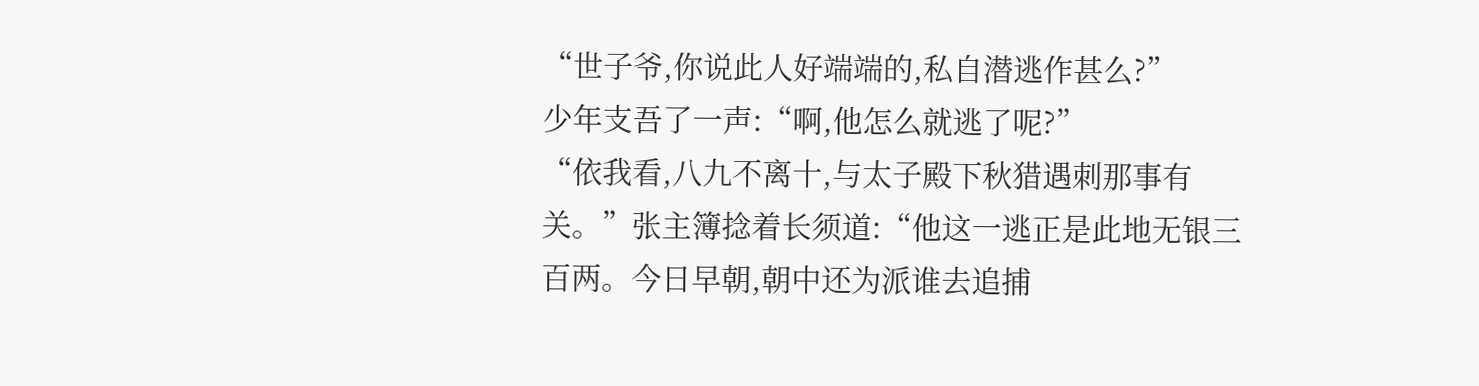“世子爷,你说此人好端端的,私自潜逃作甚么?”
少年支吾了一声:“啊,他怎么就逃了呢?”
“依我看,八九不离十,与太子殿下秋猎遇刺那事有关。”张主簿捻着长须道:“他这一逃正是此地无银三百两。今日早朝,朝中还为派谁去追捕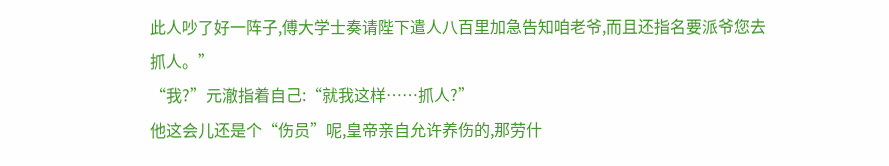此人吵了好一阵子,傅大学士奏请陛下遣人八百里加急告知咱老爷,而且还指名要派爷您去抓人。”
“我?”元澈指着自己:“就我这样……抓人?”
他这会儿还是个“伤员”呢,皇帝亲自允许养伤的,那劳什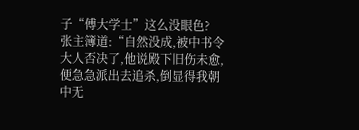子“傅大学士”这么没眼色?
张主簿道:“自然没成,被中书令大人否决了,他说殿下旧伤未愈,便急急派出去追杀,倒显得我朝中无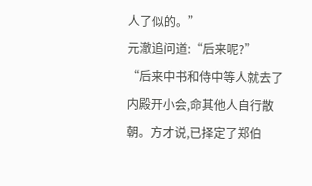人了似的。”
元澈追问道:“后来呢?”
“后来中书和侍中等人就去了内殿开小会,命其他人自行散朝。方才说,已择定了郑伯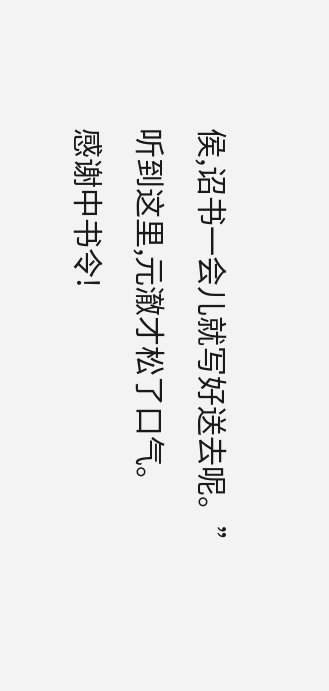侯,诏书一会儿就写好送去呢。”
听到这里,元澈才松了口气。
感谢中书令!